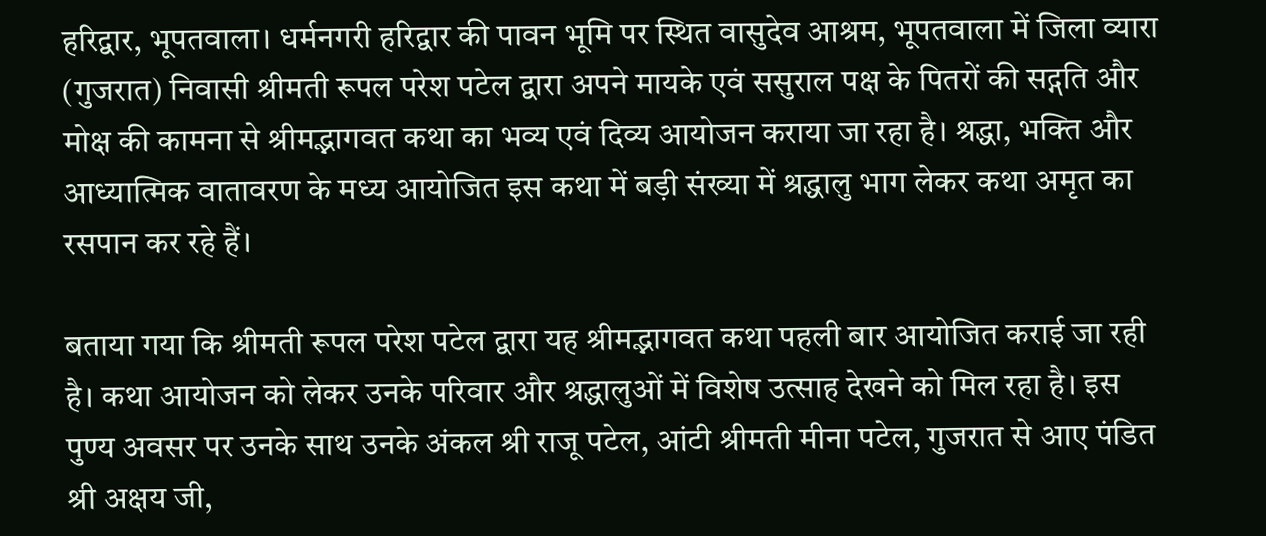हरिद्वार, भूपतवाला। धर्मनगरी हरिद्वार की पावन भूमि पर स्थित वासुदेव आश्रम, भूपतवाला में जिला व्यारा (गुजरात) निवासी श्रीमती रूपल परेश पटेल द्वारा अपने मायके एवं ससुराल पक्ष के पितरों की सद्गति और मोक्ष की कामना से श्रीमद्भागवत कथा का भव्य एवं दिव्य आयोजन कराया जा रहा है। श्रद्धा, भक्ति और आध्यात्मिक वातावरण के मध्य आयोजित इस कथा में बड़ी संख्या में श्रद्धालु भाग लेकर कथा अमृत का रसपान कर रहे हैं।

बताया गया कि श्रीमती रूपल परेश पटेल द्वारा यह श्रीमद्भागवत कथा पहली बार आयोजित कराई जा रही है। कथा आयोजन को लेकर उनके परिवार और श्रद्धालुओं में विशेष उत्साह देखने को मिल रहा है। इस पुण्य अवसर पर उनके साथ उनके अंकल श्री राजू पटेल, आंटी श्रीमती मीना पटेल, गुजरात से आए पंडित श्री अक्षय जी,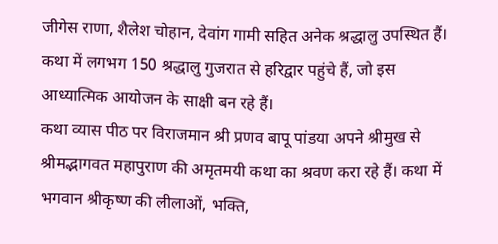जीगेस राणा, शैलेश चोहान, देवांग गामी सहित अनेक श्रद्धालु उपस्थित हैं। कथा में लगभग 150 श्रद्धालु गुजरात से हरिद्वार पहुंचे हैं, जो इस आध्यात्मिक आयोजन के साक्षी बन रहे हैं।
कथा व्यास पीठ पर विराजमान श्री प्रणव बापू पांडया अपने श्रीमुख से श्रीमद्भागवत महापुराण की अमृतमयी कथा का श्रवण करा रहे हैं। कथा में भगवान श्रीकृष्ण की लीलाओं, भक्ति,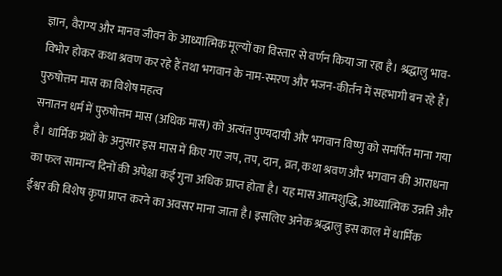ज्ञान, वैराग्य और मानव जीवन के आध्यात्मिक मूल्यों का विस्तार से वर्णन किया जा रहा है। श्रद्धालु भाव-विभोर होकर कथा श्रवण कर रहे हैं तथा भगवान के नाम-स्मरण और भजन-कीर्तन में सहभागी बन रहे हैं।
पुरुषोत्तम मास का विशेष महत्व
सनातन धर्म में पुरुषोत्तम मास (अधिक मास) को अत्यंत पुण्यदायी और भगवान विष्णु को समर्पित माना गया है। धार्मिक ग्रंथों के अनुसार इस मास में किए गए जप, तप, दान, व्रत, कथा श्रवण और भगवान की आराधना का फल सामान्य दिनों की अपेक्षा कई गुना अधिक प्राप्त होता है। यह मास आत्मशुद्धि, आध्यात्मिक उन्नति और ईश्वर की विशेष कृपा प्राप्त करने का अवसर माना जाता है। इसलिए अनेक श्रद्धालु इस काल में धार्मिक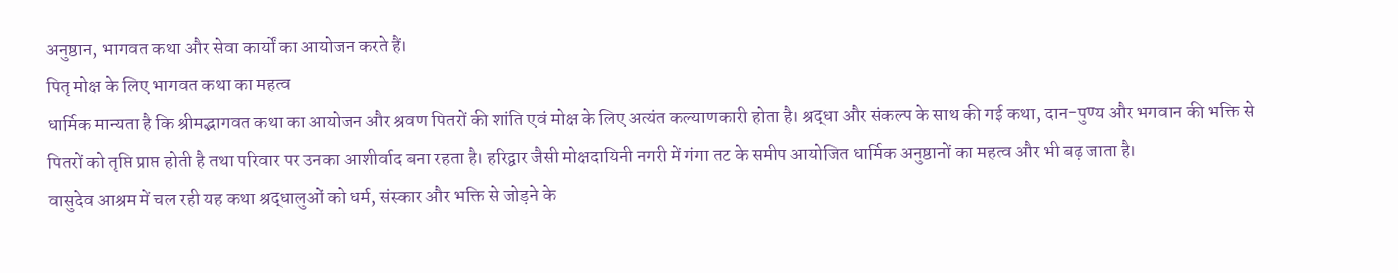अनुष्ठान, भागवत कथा और सेवा कार्यों का आयोजन करते हैं।
पितृ मोक्ष के लिए भागवत कथा का महत्व
धार्मिक मान्यता है कि श्रीमद्भागवत कथा का आयोजन और श्रवण पितरों की शांति एवं मोक्ष के लिए अत्यंत कल्याणकारी होता है। श्रद्धा और संकल्प के साथ की गई कथा, दान-पुण्य और भगवान की भक्ति से पितरों को तृप्ति प्राप्त होती है तथा परिवार पर उनका आशीर्वाद बना रहता है। हरिद्वार जैसी मोक्षदायिनी नगरी में गंगा तट के समीप आयोजित धार्मिक अनुष्ठानों का महत्व और भी बढ़ जाता है।
वासुदेव आश्रम में चल रही यह कथा श्रद्धालुओं को धर्म, संस्कार और भक्ति से जोड़ने के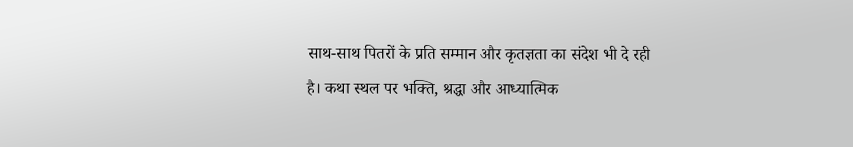साथ-साथ पितरों के प्रति सम्मान और कृतज्ञता का संदेश भी दे रही है। कथा स्थल पर भक्ति, श्रद्धा और आध्यात्मिक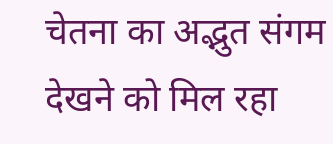चेतना का अद्भुत संगम देखने को मिल रहा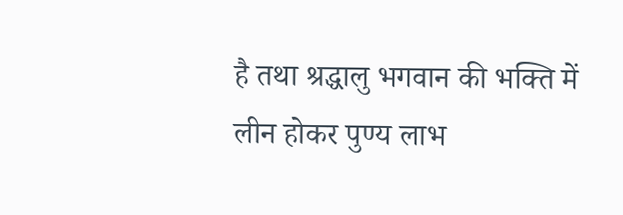है तथा श्रद्धालु भगवान की भक्ति में लीन होकर पुण्य लाभ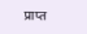प्राप्त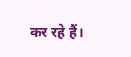कर रहे हैं।